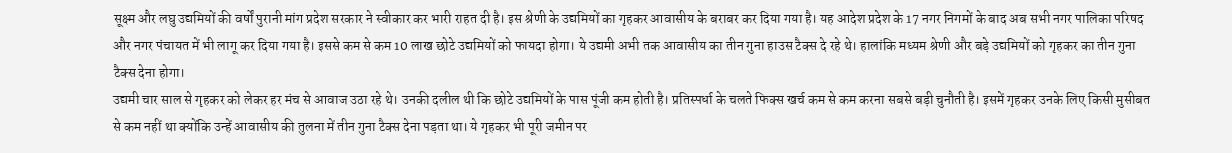सूक्ष्म और लघु उद्यमियों की वर्षों पुरानी मांग प्रदेश सरकार ने स्वीकार कर भारी राहत दी है। इस श्रेणी के उद्यमियों का गृहकर आवासीय के बराबर कर दिया गया है। यह आदेश प्रदेश के 17 नगर निगमों के बाद अब सभी नगर पालिका परिषद और नगर पंचायत में भी लागू कर दिया गया है। इससे कम से कम 10 लाख छोटे उद्यमियों को फायदा होगा। ये उद्यमी अभी तक आवासीय का तीन गुना हाउस टैक्स दे रहे थे। हालांकि मध्यम श्रेणी और बड़े उद्यमियों को गृहकर का तीन गुना टैक्स देना होगा।
उद्यमी चार साल से गृहकर को लेकर हर मंच से आवाज उठा रहे थे। उनकी दलील थी कि छोटे उद्यमियों के पास पूंजी कम होती है। प्रतिस्पर्धा के चलते फिक्स खर्च कम से कम करना सबसे बड़ी चुनौती है। इसमें गृहकर उनके लिए किसी मुसीबत से कम नहीं था क्योंकि उन्हें आवासीय की तुलना में तीन गुना टैक्स देना पड़ता था। ये गृहकर भी पूरी जमीन पर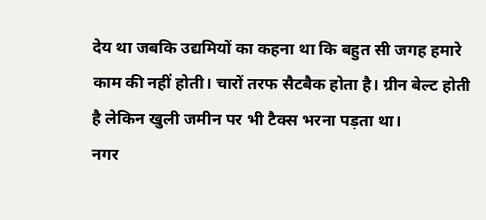देय था जबकि उद्यमियों का कहना था कि बहुत सी जगह हमारे काम की नहीं होती। चारों तरफ सैटबैक होता है। ग्रीन बेल्ट होती है लेकिन खुली जमीन पर भी टैक्स भरना पड़ता था।
नगर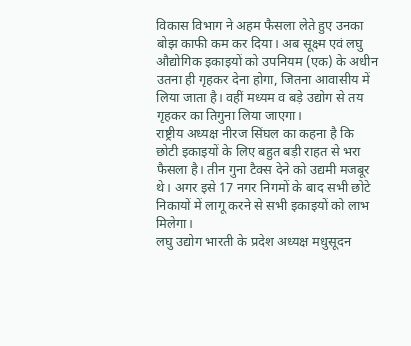विकास विभाग ने अहम फैसला लेते हुए उनका बोझ काफी कम कर दिया। अब सूक्ष्म एवं लघु औद्योगिक इकाइयों को उपनियम (एक) के अधीन उतना ही गृहकर देना होगा, जितना आवासीय में लिया जाता है। वहीं मध्यम व बड़े उद्योग से तय गृहकर का तिगुना लिया जाएगा।
राष्ट्रीय अध्यक्ष नीरज सिंघल का कहना है कि छोटी इकाइयों के लिए बहुत बड़ी राहत से भरा फैसला है। तीन गुना टैक्स देने को उद्यमी मजबूर थे। अगर इसे 17 नगर निगमों के बाद सभी छोटे निकायों में लागू करने से सभी इकाइयों को लाभ मिलेगा।
लघु उद्योग भारती के प्रदेश अध्यक्ष मधुसूदन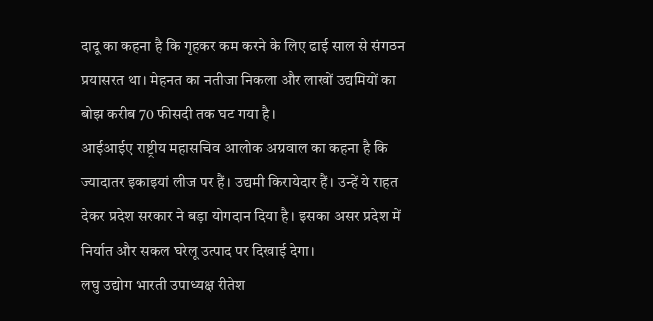दादू का कहना है कि गृहकर कम करने के लिए ढाई साल से संगठन प्रयासरत था। मेहनत का नतीजा निकला और लाखों उद्यमियों का बोझ करीब 70 फीसदी तक घट गया है।
आईआईए राष्ट्रीय महासचिव आलोक अग्रवाल का कहना है कि ज्यादातर इकाइयां लीज पर हैं। उद्यमी किरायेदार हैं। उन्हें ये राहत देकर प्रदेश सरकार ने बड़ा योगदान दिया है। इसका असर प्रदेश में निर्यात और सकल घरेलू उत्पाद पर दिखाई देगा।
लघु उद्योग भारती उपाध्यक्ष रीतेश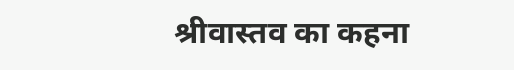श्रीवास्तव का कहना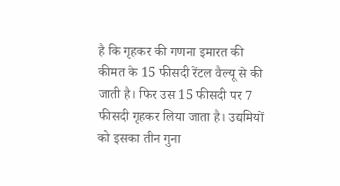है कि गृहकर की गणना इमारत की कीमत के 15 फीसदी रेंटल वैल्यू से की जाती है। फिर उस 15 फीसदी पर 7 फीसदी गृहकर लिया जाता है। उद्यमियों को इसका तीन गुना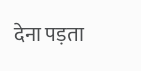देना पड़ता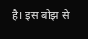है। इस बोझ से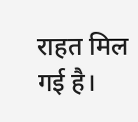राहत मिल गई है।